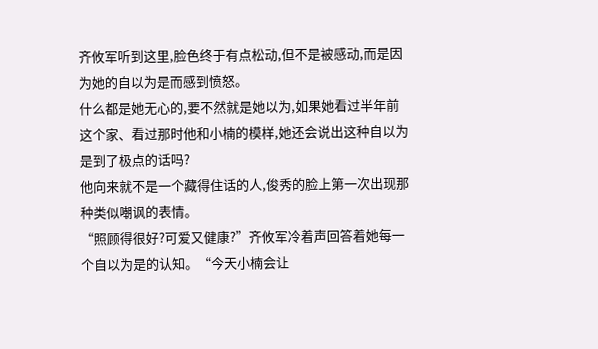齐攸军听到这里,脸色终于有点松动,但不是被感动,而是因为她的自以为是而感到愤怒。
什么都是她无心的,要不然就是她以为,如果她看过半年前这个家、看过那时他和小楠的模样,她还会说出这种自以为是到了极点的话吗?
他向来就不是一个藏得住话的人,俊秀的脸上第一次出现那种类似嘲讽的表情。
“照顾得很好?可爱又健康?”齐攸军冷着声回答着她每一个自以为是的认知。“今天小楠会让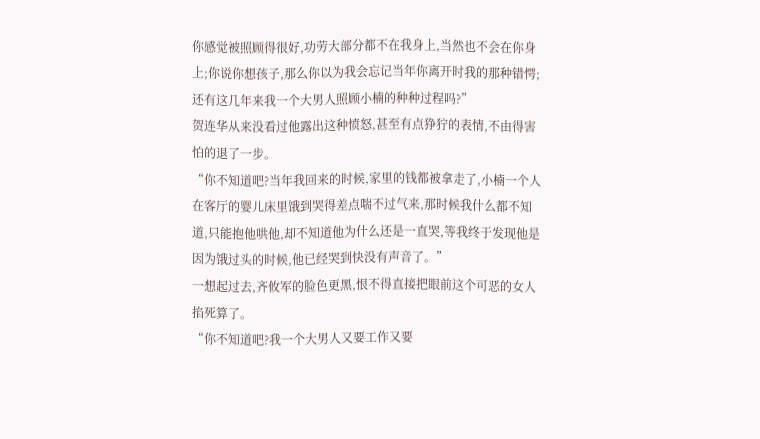你感觉被照顾得很好,功劳大部分都不在我身上,当然也不会在你身上;你说你想孩子,那么你以为我会忘记当年你离开时我的那种错愕;还有这几年来我一个大男人照顾小楠的种种过程吗?”
贺连华从来没看过他露出这种愤怒,甚至有点狰狞的表情,不由得害怕的退了一步。
“你不知道吧?当年我回来的时候,家里的钱都被拿走了,小楠一个人在客厅的婴儿床里饿到哭得差点喘不过气来,那时候我什么都不知道,只能抱他哄他,却不知道他为什么还是一直哭,等我终于发现他是因为饿过头的时候,他已经哭到快没有声音了。”
一想起过去,齐攸军的脸色更黑,恨不得直接把眼前这个可恶的女人掐死算了。
“你不知道吧?我一个大男人又要工作又要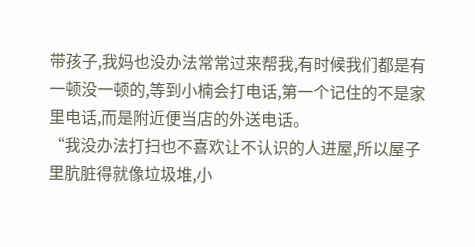带孩子,我妈也没办法常常过来帮我,有时候我们都是有一顿没一顿的,等到小楠会打电话,第一个记住的不是家里电话,而是附近便当店的外送电话。
“我没办法打扫也不喜欢让不认识的人进屋,所以屋子里肮脏得就像垃圾堆,小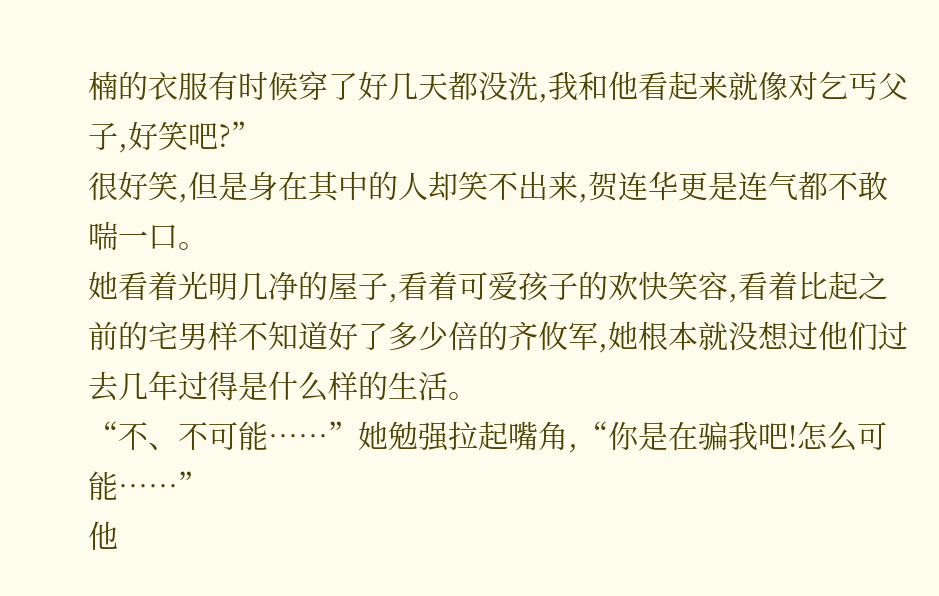楠的衣服有时候穿了好几天都没洗,我和他看起来就像对乞丐父子,好笑吧?”
很好笑,但是身在其中的人却笑不出来,贺连华更是连气都不敢喘一口。
她看着光明几净的屋子,看着可爱孩子的欢快笑容,看着比起之前的宅男样不知道好了多少倍的齐攸军,她根本就没想过他们过去几年过得是什么样的生活。
“不、不可能……”她勉强拉起嘴角,“你是在骗我吧!怎么可能……”
他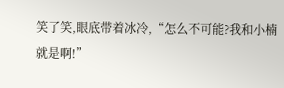笑了笑,眼底带着冰冷,“怎么不可能?我和小楠就是啊!”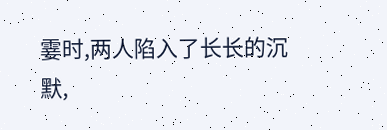霎时,两人陷入了长长的沉默,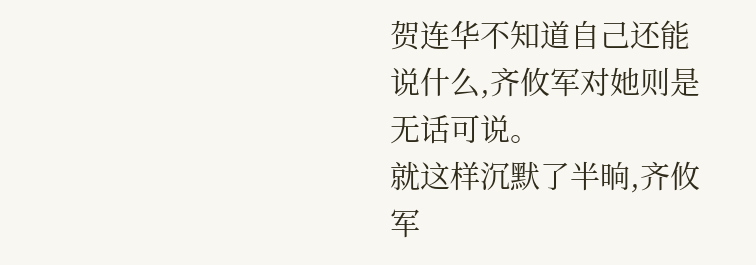贺连华不知道自己还能说什么,齐攸军对她则是无话可说。
就这样沉默了半晌,齐攸军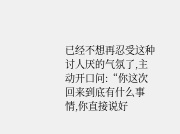已经不想再忍受这种讨人厌的气氛了,主动开口问:“你这次回来到底有什么事情,你直接说好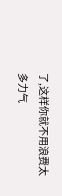了,这样你就不用浪费太多力气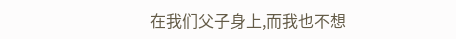在我们父子身上,而我也不想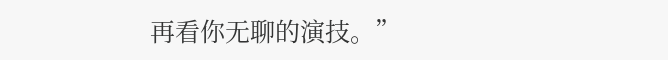再看你无聊的演技。”